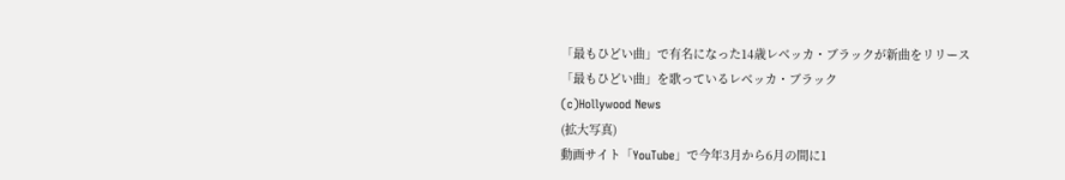「最もひどい曲」で有名になった14歳レベッカ・ブラックが新曲をリリース
「最もひどい曲」を歌っているレベッカ・ブラック
(c)Hollywood News
(拡大写真)
動画サイト「YouTube」で今年3月から6月の間に1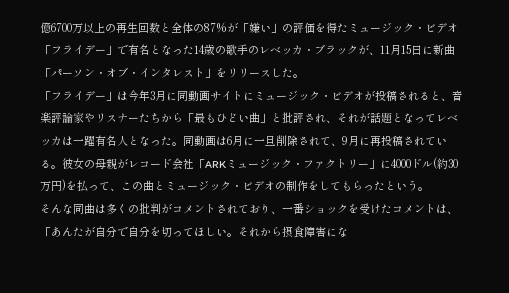億6700万以上の再生回数と全体の87%が「嫌い」の評価を得たミュージック・ビデオ「フライデー」で有名となった14歳の歌手のレベッカ・ブラックが、11月15日に新曲「パーソン・オブ・インタレスト」をリリースした。
「フライデー」は今年3月に同動画サイトにミュージック・ビデオが投稿されると、音楽評論家やリスナーたちから「最もひどい曲」と批評され、それが話題となってレベッカは一躍有名人となった。同動画は6月に一旦削除されて、9月に再投稿されている。彼女の母親がレコード会社「ARKミュージック・ファクトリー」に4000ドル(約30万円)を払って、この曲とミュージック・ビデオの制作をしてもらったという。
そんな同曲は多くの批判がコメントされており、一番ショックを受けたコメントは、「あんたが自分で自分を切ってほしい。それから摂食障害にな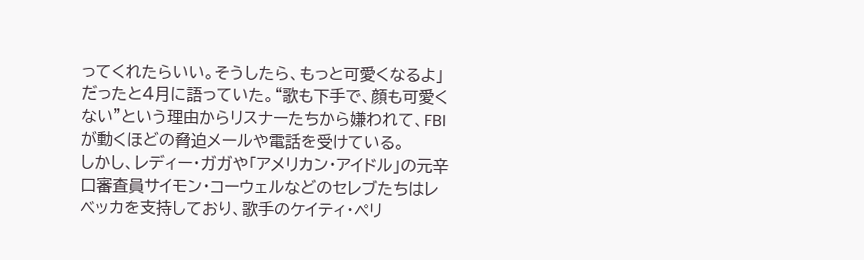ってくれたらいい。そうしたら、もっと可愛くなるよ」だったと4月に語っていた。“歌も下手で、顔も可愛くない”という理由からリスナーたちから嫌われて、FBIが動くほどの脅迫メールや電話を受けている。
しかし、レディー・ガガや「アメリカン・アイドル」の元辛口審査員サイモン・コーウェルなどのセレブたちはレベッカを支持しており、歌手のケイティ・ペリ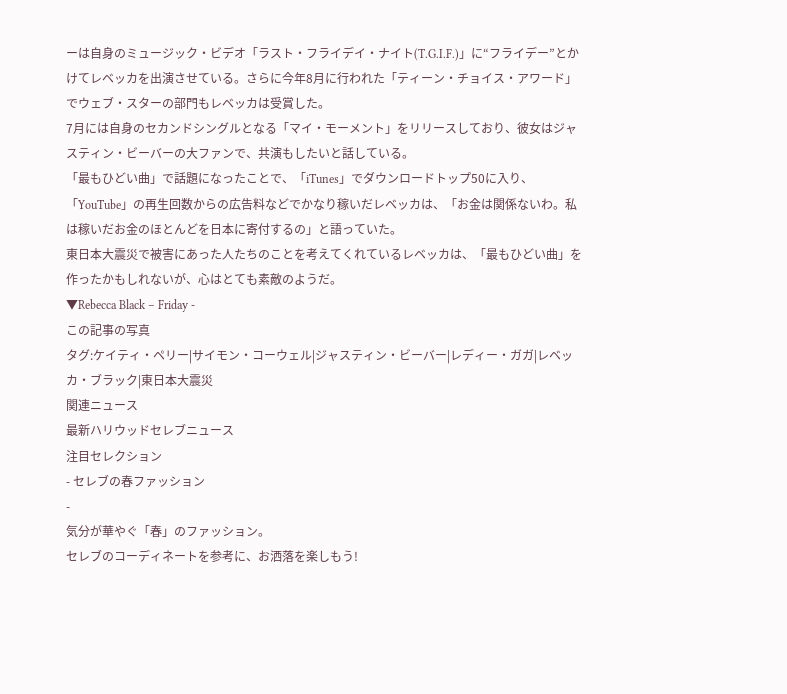ーは自身のミュージック・ビデオ「ラスト・フライデイ・ナイト(T.G.I.F.)」に“フライデー”とかけてレベッカを出演させている。さらに今年8月に行われた「ティーン・チョイス・アワード」でウェブ・スターの部門もレベッカは受賞した。
7月には自身のセカンドシングルとなる「マイ・モーメント」をリリースしており、彼女はジャスティン・ビーバーの大ファンで、共演もしたいと話している。
「最もひどい曲」で話題になったことで、「iTunes」でダウンロードトップ50に入り、「YouTube」の再生回数からの広告料などでかなり稼いだレベッカは、「お金は関係ないわ。私は稼いだお金のほとんどを日本に寄付するの」と語っていた。
東日本大震災で被害にあった人たちのことを考えてくれているレベッカは、「最もひどい曲」を作ったかもしれないが、心はとても素敵のようだ。
▼Rebecca Black – Friday -
この記事の写真
タグ:ケイティ・ペリー|サイモン・コーウェル|ジャスティン・ビーバー|レディー・ガガ|レベッカ・ブラック|東日本大震災
関連ニュース
最新ハリウッドセレブニュース
注目セレクション
- セレブの春ファッション
-
気分が華やぐ「春」のファッション。
セレブのコーディネートを参考に、お洒落を楽しもう!